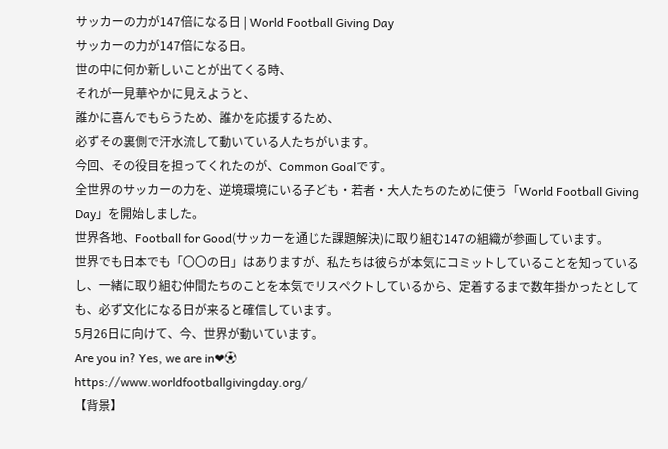サッカーの力が147倍になる日 | World Football Giving Day
サッカーの力が147倍になる日。
世の中に何か新しいことが出てくる時、
それが一見華やかに見えようと、
誰かに喜んでもらうため、誰かを応援するため、
必ずその裏側で汗水流して動いている人たちがいます。
今回、その役目を担ってくれたのが、Common Goalです。
全世界のサッカーの力を、逆境環境にいる子ども・若者・大人たちのために使う「World Football Giving Day」を開始しました。
世界各地、Football for Good(サッカーを通じた課題解決)に取り組む147の組織が参画しています。
世界でも日本でも「〇〇の日」はありますが、私たちは彼らが本気にコミットしていることを知っているし、一緒に取り組む仲間たちのことを本気でリスペクトしているから、定着するまで数年掛かったとしても、必ず文化になる日が来ると確信しています。
5月26日に向けて、今、世界が動いています。
Are you in? Yes, we are in❤⚽
https://www.worldfootballgivingday.org/
【背景】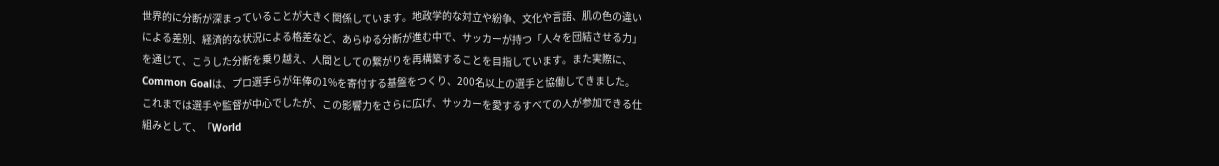世界的に分断が深まっていることが大きく関係しています。地政学的な対立や紛争、文化や言語、肌の色の違いによる差別、経済的な状況による格差など、あらゆる分断が進む中で、サッカーが持つ「人々を団結させる力」を通じて、こうした分断を乗り越え、人間としての繋がりを再構築することを目指しています。また実際に、Common Goalは、プロ選手らが年俸の1%を寄付する基盤をつくり、200名以上の選手と協働してきました。これまでは選手や監督が中心でしたが、この影響力をさらに広げ、サッカーを愛するすべての人が参加できる仕組みとして、「World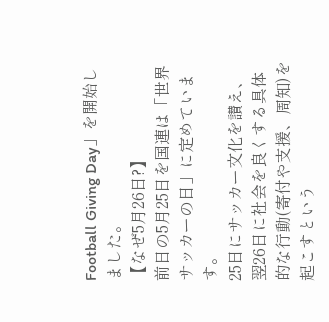Football Giving Day」を開始しました。
【なぜ5月26日?】
前日の5月25日を国連は「世界サッカーの日」に定めています。
25日にサッカー文化を讃え、翌26日に社会を良くする具体的な行動(寄付や支援、周知)を起こすという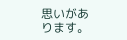思いがあります。